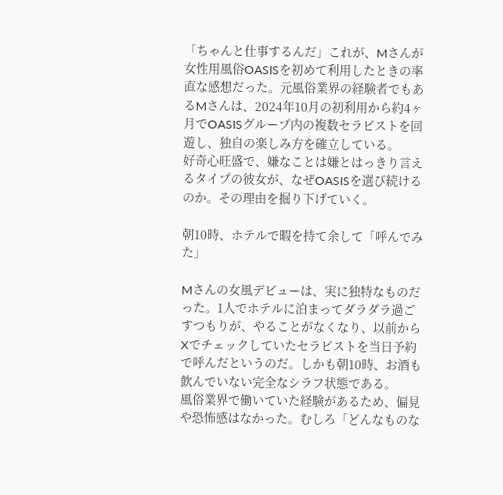「ちゃんと仕事するんだ」これが、Mさんが女性用風俗OASISを初めて利用したときの率直な感想だった。元風俗業界の経験者でもあるMさんは、2024年10月の初利用から約4ヶ月でOASISグループ内の複数セラピストを回遊し、独自の楽しみ方を確立している。
好奇心旺盛で、嫌なことは嫌とはっきり言えるタイプの彼女が、なぜOASISを選び続けるのか。その理由を掘り下げていく。

朝10時、ホテルで暇を持て余して「呼んでみた」

Mさんの女風デビューは、実に独特なものだった。1人でホテルに泊まってダラダラ過ごすつもりが、やることがなくなり、以前からXでチェックしていたセラピストを当日予約で呼んだというのだ。しかも朝10時、お酒も飲んでいない完全なシラフ状態である。
風俗業界で働いていた経験があるため、偏見や恐怖感はなかった。むしろ「どんなものな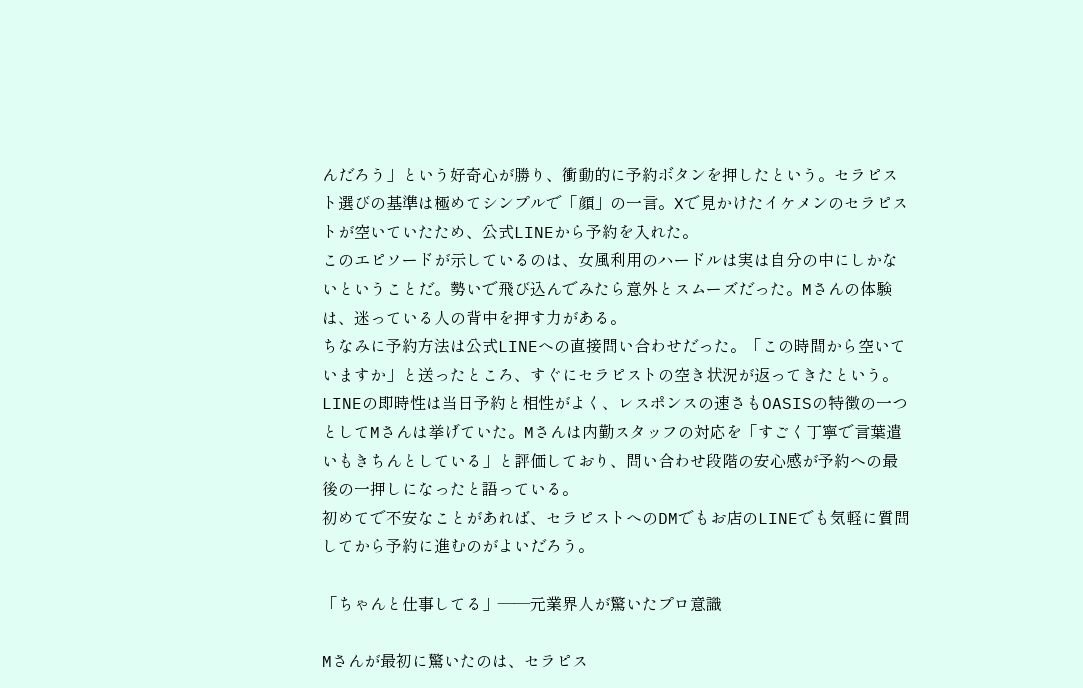んだろう」という好奇心が勝り、衝動的に予約ボタンを押したという。セラピスト選びの基準は極めてシンプルで「顔」の一言。Xで見かけたイケメンのセラピストが空いていたため、公式LINEから予約を入れた。
このエピソードが示しているのは、女風利用のハードルは実は自分の中にしかないということだ。勢いで飛び込んでみたら意外とスムーズだった。Mさんの体験は、迷っている人の背中を押す力がある。
ちなみに予約方法は公式LINEへの直接問い合わせだった。「この時間から空いていますか」と送ったところ、すぐにセラピストの空き状況が返ってきたという。
LINEの即時性は当日予約と相性がよく、レスポンスの速さもOASISの特徴の一つとしてMさんは挙げていた。Mさんは内勤スタッフの対応を「すごく丁寧で言葉遣いもきちんとしている」と評価しており、問い合わせ段階の安心感が予約への最後の一押しになったと語っている。
初めてで不安なことがあれば、セラピストへのDMでもお店のLINEでも気軽に質問してから予約に進むのがよいだろう。

「ちゃんと仕事してる」——元業界人が驚いたプロ意識

Mさんが最初に驚いたのは、セラピス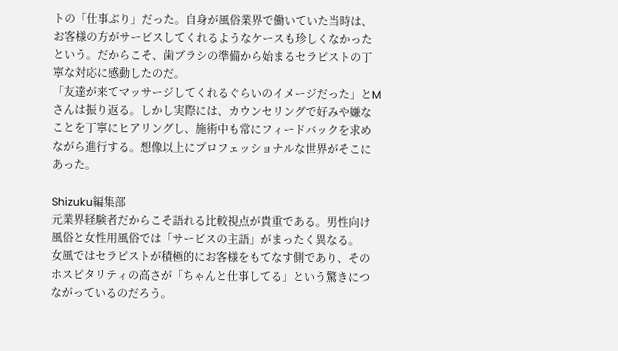トの「仕事ぶり」だった。自身が風俗業界で働いていた当時は、お客様の方がサービスしてくれるようなケースも珍しくなかったという。だからこそ、歯ブラシの準備から始まるセラピストの丁寧な対応に感動したのだ。
「友達が来てマッサージしてくれるぐらいのイメージだった」とMさんは振り返る。しかし実際には、カウンセリングで好みや嫌なことを丁寧にヒアリングし、施術中も常にフィードバックを求めながら進行する。想像以上にプロフェッショナルな世界がそこにあった。

Shizuku編集部
元業界経験者だからこそ語れる比較視点が貴重である。男性向け風俗と女性用風俗では「サービスの主語」がまったく異なる。
女風ではセラピストが積極的にお客様をもてなす側であり、そのホスピタリティの高さが「ちゃんと仕事してる」という驚きにつながっているのだろう。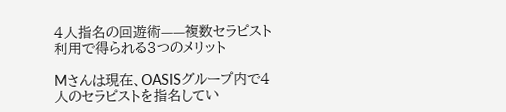4人指名の回遊術——複数セラピスト利用で得られる3つのメリット

Mさんは現在、OASISグループ内で4人のセラピストを指名してい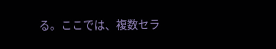る。ここでは、複数セラ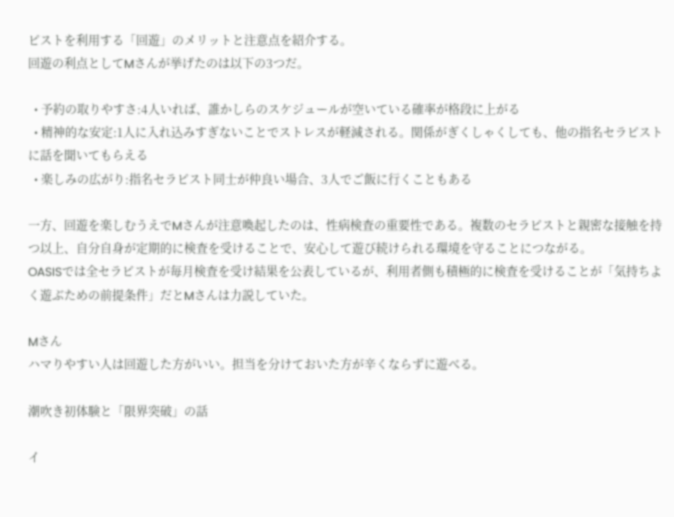ピストを利用する「回遊」のメリットと注意点を紹介する。
回遊の利点としてMさんが挙げたのは以下の3つだ。

  • 予約の取りやすさ:4人いれば、誰かしらのスケジュールが空いている確率が格段に上がる
  • 精神的な安定:1人に入れ込みすぎないことでストレスが軽減される。関係がぎくしゃくしても、他の指名セラピストに話を聞いてもらえる
  • 楽しみの広がり:指名セラピスト同士が仲良い場合、3人でご飯に行くこともある

一方、回遊を楽しむうえでMさんが注意喚起したのは、性病検査の重要性である。複数のセラピストと親密な接触を持つ以上、自分自身が定期的に検査を受けることで、安心して遊び続けられる環境を守ることにつながる。
OASISでは全セラピストが毎月検査を受け結果を公表しているが、利用者側も積極的に検査を受けることが「気持ちよく遊ぶための前提条件」だとMさんは力説していた。

Mさん
ハマりやすい人は回遊した方がいい。担当を分けておいた方が辛くならずに遊べる。

潮吹き初体験と「限界突破」の話

イ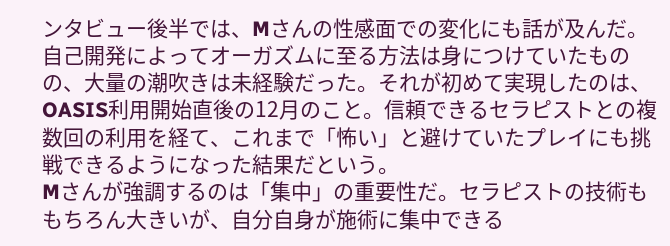ンタビュー後半では、Mさんの性感面での変化にも話が及んだ。自己開発によってオーガズムに至る方法は身につけていたものの、大量の潮吹きは未経験だった。それが初めて実現したのは、OASIS利用開始直後の12月のこと。信頼できるセラピストとの複数回の利用を経て、これまで「怖い」と避けていたプレイにも挑戦できるようになった結果だという。
Mさんが強調するのは「集中」の重要性だ。セラピストの技術ももちろん大きいが、自分自身が施術に集中できる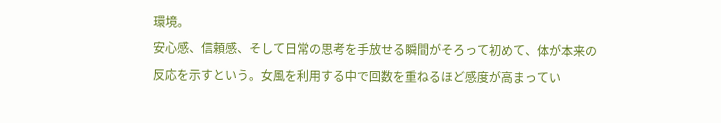環境。
安心感、信頼感、そして日常の思考を手放せる瞬間がそろって初めて、体が本来の反応を示すという。女風を利用する中で回数を重ねるほど感度が高まってい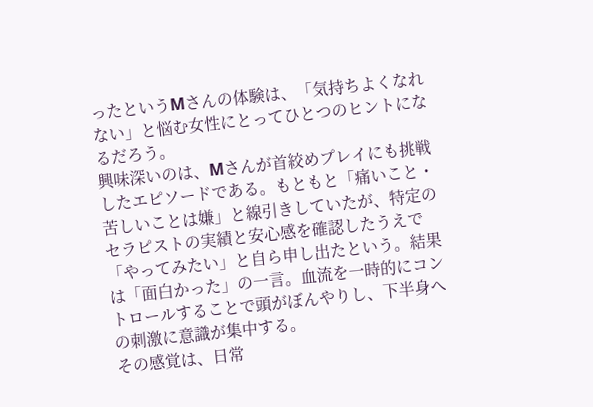ったというMさんの体験は、「気持ちよくなれない」と悩む女性にとってひとつのヒントになるだろう。
興味深いのは、Mさんが首絞めプレイにも挑戦したエピソードである。もともと「痛いこと・苦しいことは嫌」と線引きしていたが、特定のセラピストの実績と安心感を確認したうえで「やってみたい」と自ら申し出たという。結果は「面白かった」の一言。血流を一時的にコントロールすることで頭がぼんやりし、下半身への刺激に意識が集中する。
その感覚は、日常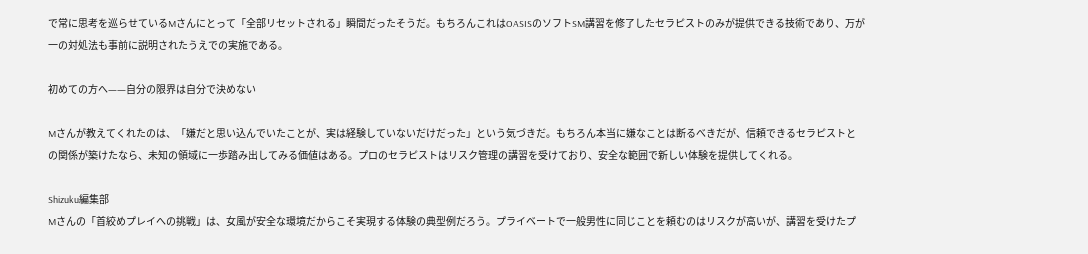で常に思考を巡らせているMさんにとって「全部リセットされる」瞬間だったそうだ。もちろんこれはOASISのソフトSM講習を修了したセラピストのみが提供できる技術であり、万が一の対処法も事前に説明されたうえでの実施である。

初めての方へ——自分の限界は自分で決めない

Mさんが教えてくれたのは、「嫌だと思い込んでいたことが、実は経験していないだけだった」という気づきだ。もちろん本当に嫌なことは断るべきだが、信頼できるセラピストとの関係が築けたなら、未知の領域に一歩踏み出してみる価値はある。プロのセラピストはリスク管理の講習を受けており、安全な範囲で新しい体験を提供してくれる。

Shizuku編集部
Mさんの「首絞めプレイへの挑戦」は、女風が安全な環境だからこそ実現する体験の典型例だろう。プライベートで一般男性に同じことを頼むのはリスクが高いが、講習を受けたプ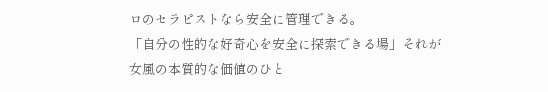ロのセラピストなら安全に管理できる。
「自分の性的な好奇心を安全に探索できる場」それが女風の本質的な価値のひと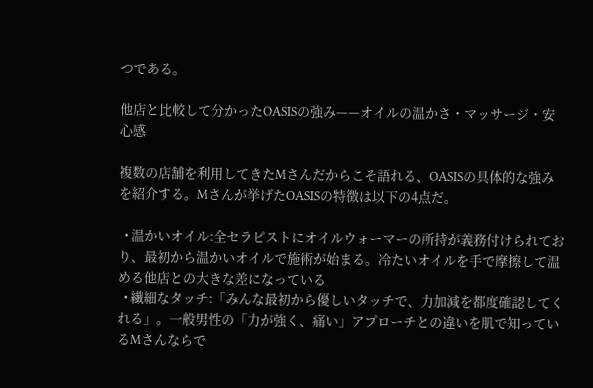つである。

他店と比較して分かったOASISの強み——オイルの温かさ・マッサージ・安心感

複数の店舗を利用してきたMさんだからこそ語れる、OASISの具体的な強みを紹介する。Mさんが挙げたOASISの特徴は以下の4点だ。

  • 温かいオイル:全セラピストにオイルウォーマーの所持が義務付けられており、最初から温かいオイルで施術が始まる。冷たいオイルを手で摩擦して温める他店との大きな差になっている
  • 繊細なタッチ:「みんな最初から優しいタッチで、力加減を都度確認してくれる」。一般男性の「力が強く、痛い」アプローチとの違いを肌で知っているMさんならで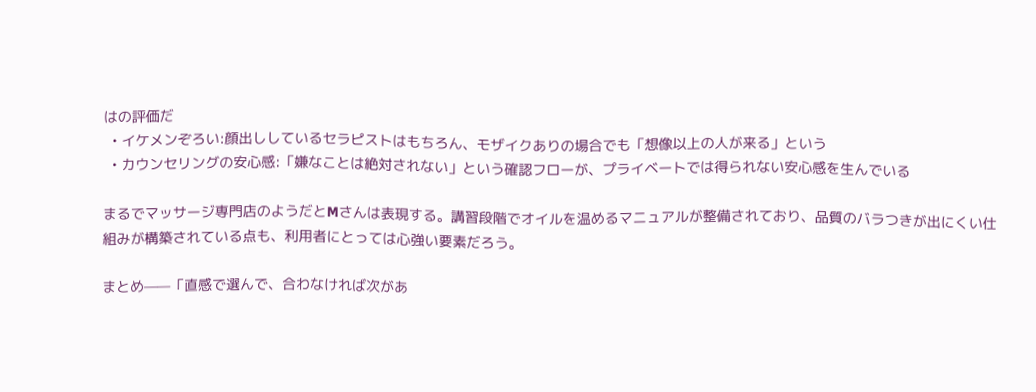はの評価だ
  • イケメンぞろい:顔出ししているセラピストはもちろん、モザイクありの場合でも「想像以上の人が来る」という
  • カウンセリングの安心感:「嫌なことは絶対されない」という確認フローが、プライベートでは得られない安心感を生んでいる

まるでマッサージ専門店のようだとMさんは表現する。講習段階でオイルを温めるマニュアルが整備されており、品質のバラつきが出にくい仕組みが構築されている点も、利用者にとっては心強い要素だろう。

まとめ——「直感で選んで、合わなければ次があ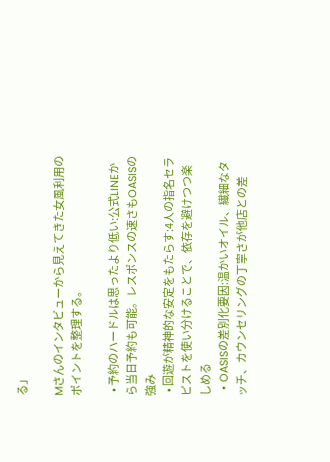る」

Mさんのインタビューから見えてきた女風利用のポイントを整理する。

  • 予約のハードルは思ったより低い:公式LINEから当日予約も可能。レスポンスの速さもOASISの強み
  • 回遊が精神的な安定をもたらす:4人の指名セラピストを使い分けることで、依存を避けつつ楽しめる
  • OASISの差別化要因:温かいオイル、繊細なタッチ、カウンセリングの丁寧さが他店との差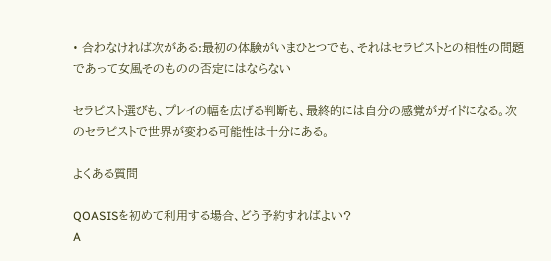• 合わなければ次がある:最初の体験がいまひとつでも、それはセラピストとの相性の問題であって女風そのものの否定にはならない

セラピスト選びも、プレイの幅を広げる判断も、最終的には自分の感覚がガイドになる。次のセラピストで世界が変わる可能性は十分にある。

よくある質問

QOASISを初めて利用する場合、どう予約すればよい?
A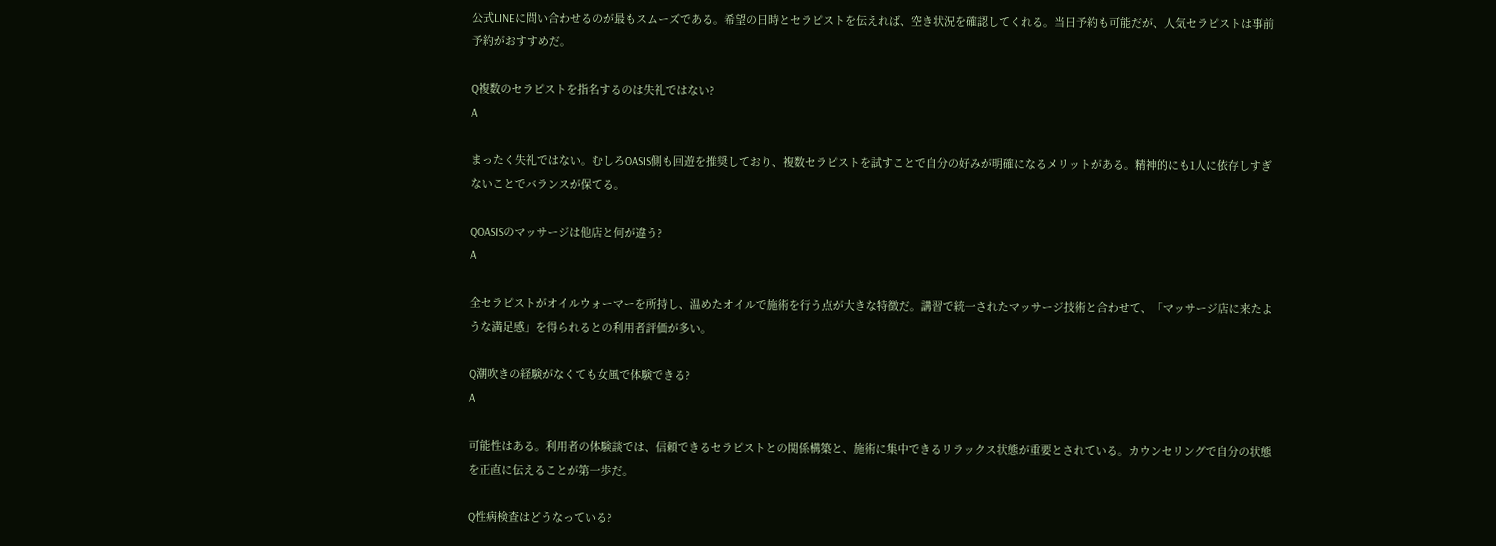公式LINEに問い合わせるのが最もスムーズである。希望の日時とセラピストを伝えれば、空き状況を確認してくれる。当日予約も可能だが、人気セラピストは事前予約がおすすめだ。

Q複数のセラピストを指名するのは失礼ではない?
A

まったく失礼ではない。むしろOASIS側も回遊を推奨しており、複数セラピストを試すことで自分の好みが明確になるメリットがある。精神的にも1人に依存しすぎないことでバランスが保てる。

QOASISのマッサージは他店と何が違う?
A

全セラピストがオイルウォーマーを所持し、温めたオイルで施術を行う点が大きな特徴だ。講習で統一されたマッサージ技術と合わせて、「マッサージ店に来たような満足感」を得られるとの利用者評価が多い。

Q潮吹きの経験がなくても女風で体験できる?
A

可能性はある。利用者の体験談では、信頼できるセラピストとの関係構築と、施術に集中できるリラックス状態が重要とされている。カウンセリングで自分の状態を正直に伝えることが第一歩だ。

Q性病検査はどうなっている?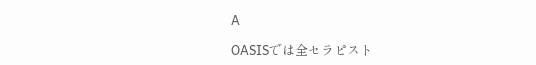A

OASISでは全セラピスト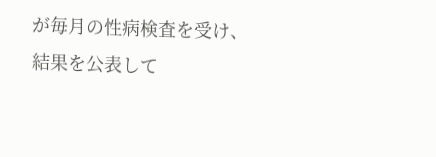が毎月の性病検査を受け、結果を公表して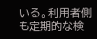いる。利用者側も定期的な検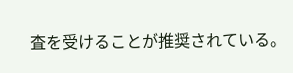査を受けることが推奨されている。